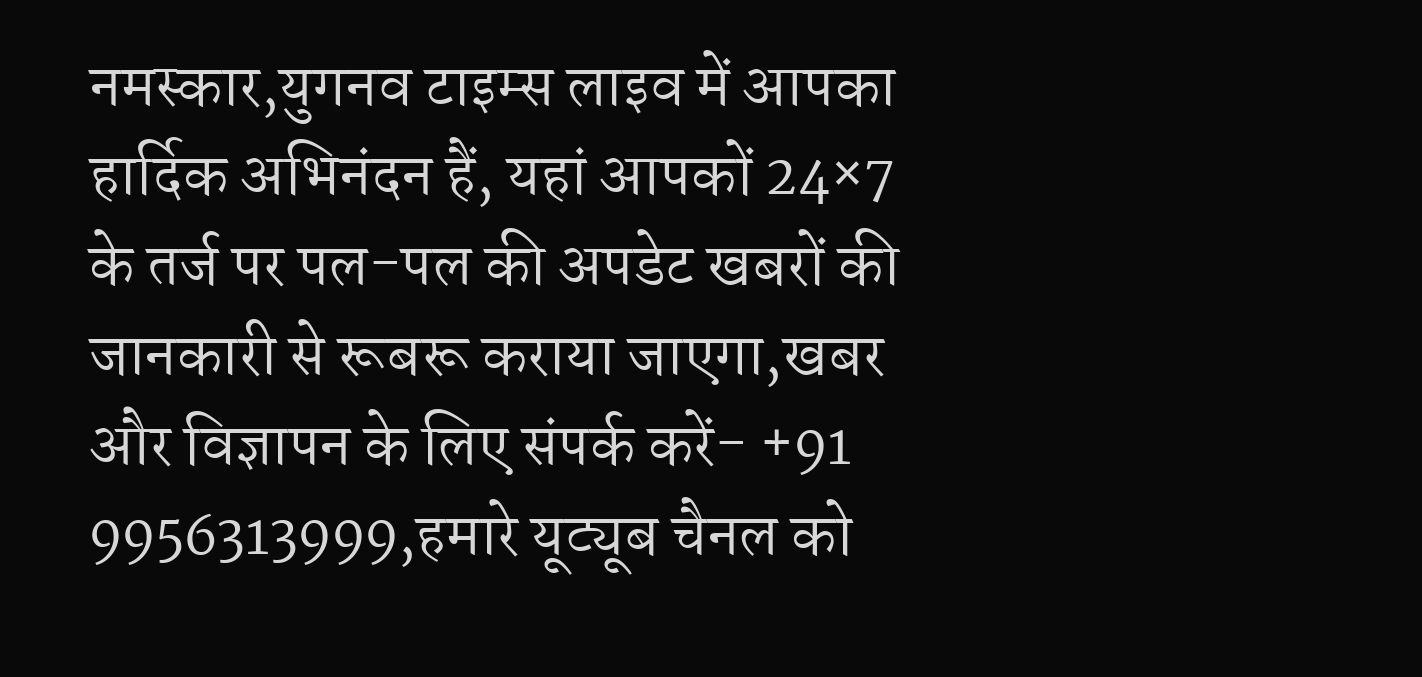नमस्कार,युगनव टाइम्स लाइव में आपका हार्दिक अभिनंदन हैं, यहां आपकों 24×7 के तर्ज पर पल-पल की अपडेट खबरों की जानकारी से रूबरू कराया जाएगा,खबर और विज्ञापन के लिए संपर्क करें- +91 9956313999,हमारे यूट्यूब चैनल को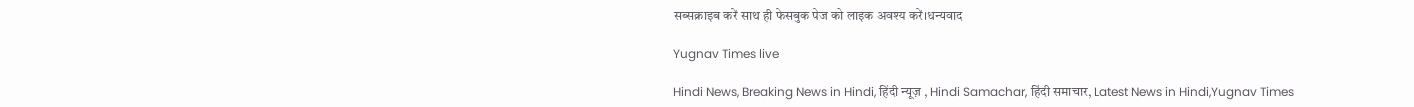सब्सक्राइब करें साथ ही फेसबुक पेज को लाइक अवश्य करें।धन्यवाद

Yugnav Times live

Hindi News, Breaking News in Hindi, हिंदी न्यूज़ , Hindi Samachar, हिंदी समाचार, Latest News in Hindi,Yugnav Times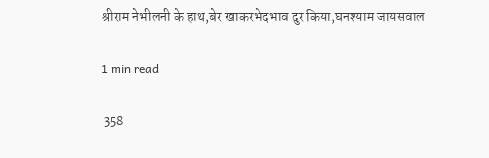श्रीराम नेभीलनी के हाथ,बेर खाकरभेदभाव दुर किया,घनश्याम जायसवाल

1 min read

 358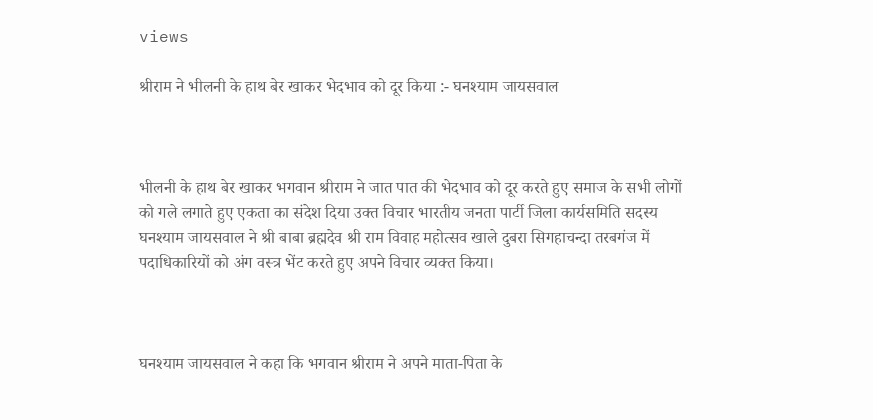views

श्रीराम ने भीलनी के हाथ बेर खाकर भेदभाव को दूर किया :- घनश्याम जायसवाल



भीलनी के हाथ बेर खाकर भगवान श्रीराम ने जात पात की भेदभाव को दूर करते हुए समाज के सभी लोगों को गले लगाते हुए एकता का संदेश दिया उक्त विचार भारतीय जनता पार्टी जिला कार्यसमिति सदस्य घनश्याम जायसवाल ने श्री बाबा ब्रह्मदेव श्री राम विवाह महोत्सव खाले दुबरा सिगहाचन्दा तरबगंज में पदाधिकारियों को अंग वस्त्र भेंट करते हुए अपने विचार व्यक्त किया।



घनश्याम जायसवाल ने कहा कि भगवान श्रीराम ने अपने माता-पिता के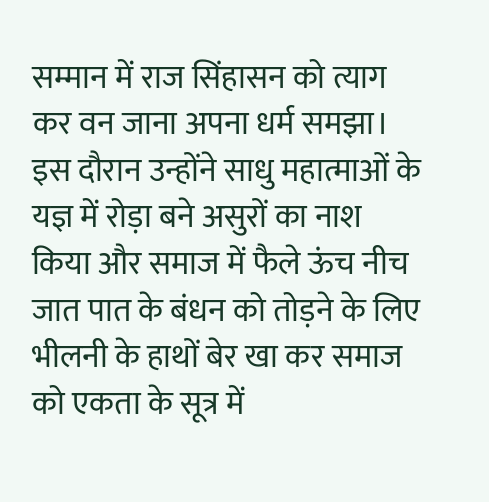सम्मान में राज सिंहासन को त्याग कर वन जाना अपना धर्म समझा। इस दौरान उन्होंने साधु महात्माओं के यज्ञ में रोड़ा बने असुरों का नाश किया और समाज में फैले ऊंच नीच जात पात के बंधन को तोड़ने के लिए भीलनी के हाथों बेर खा कर समाज को एकता के सूत्र में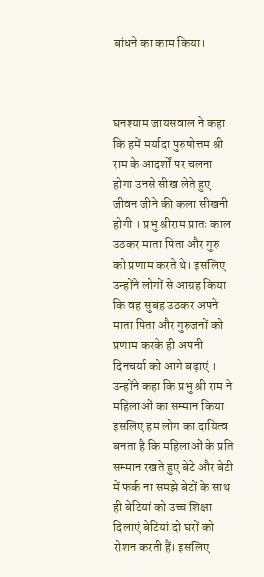बांधने का काम किया।



घनश्याम जायसवाल ने कहा कि हमें मर्यादा पुरुषोत्तम श्री राम के आदर्शों पर चलना होगा उनसे सीख लेते हुए जीवन जीने की कला सीखनी होगी । प्रभु श्रीराम प्रातः काल उठकर माता पिता और गुरु को प्रणाम करते थे। इसलिए उन्होंने लोगों से आग्रह किया कि वह सुबह उठकर अपने माता पिता और गुरुजनों को प्रणाम करके ही अपनी दिनचर्या को आगे बढ़ाएं । उन्होंने कहा कि प्रभु श्री राम ने महिलाओं का सम्मान किया इसलिए हम लोग का दायित्व बनता है कि महिलाओं के प्रति सम्मान रखते हुए बेटे और बेटी में फर्क ना समझे बेटों के साथ ही बेटियां को उच्च शिक्षा दिलाएं बेटियां दो घरों को रोशन करती हैं। इसलिए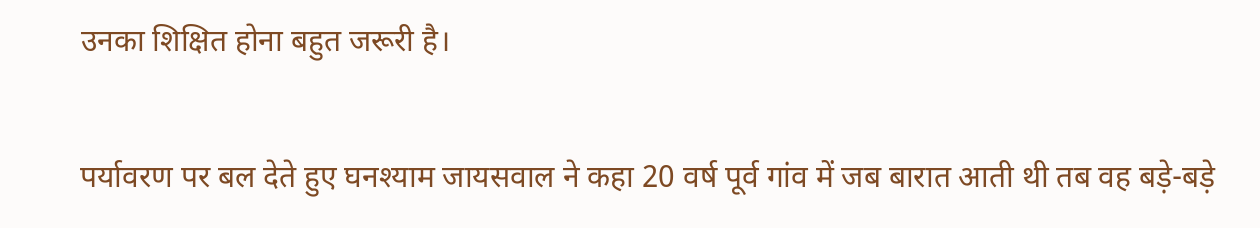उनका शिक्षित होना बहुत जरूरी है।

पर्यावरण पर बल देते हुए घनश्याम जायसवाल ने कहा 20 वर्ष पूर्व गांव में जब बारात आती थी तब वह बड़े-बड़े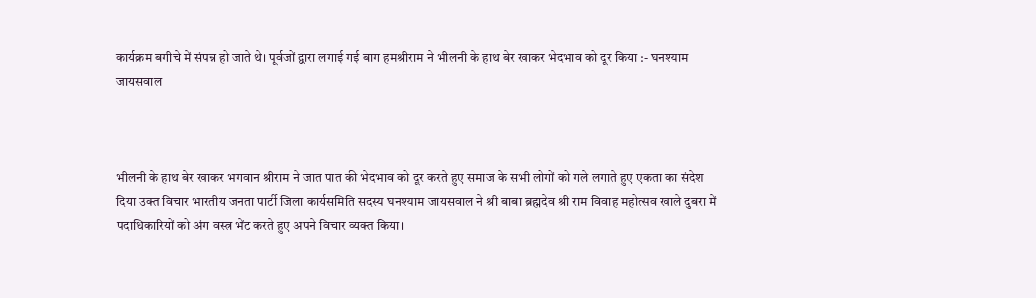कार्यक्रम बगीचे में संपन्न हो जाते थे। पूर्वजों द्वारा लगाई गई बाग हमश्रीराम ने भीलनी के हाथ बेर खाकर भेदभाव को दूर किया :- घनश्याम जायसवाल



भीलनी के हाथ बेर खाकर भगवान श्रीराम ने जात पात की भेदभाव को दूर करते हुए समाज के सभी लोगों को गले लगाते हुए एकता का संदेश दिया उक्त विचार भारतीय जनता पार्टी जिला कार्यसमिति सदस्य घनश्याम जायसवाल ने श्री बाबा ब्रह्मदेव श्री राम विवाह महोत्सव खाले दुबरा में पदाधिकारियों को अंग वस्त्र भेंट करते हुए अपने विचार व्यक्त किया।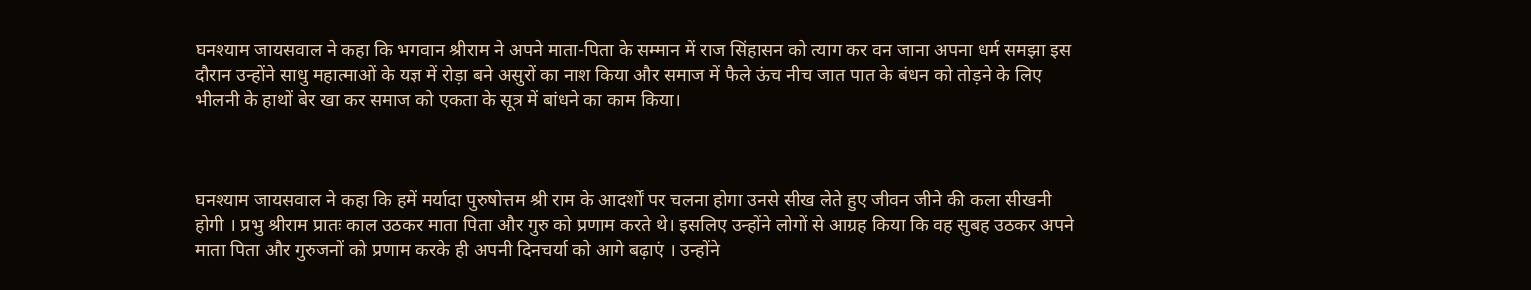घनश्याम जायसवाल ने कहा कि भगवान श्रीराम ने अपने माता-पिता के सम्मान में राज सिंहासन को त्याग कर वन जाना अपना धर्म समझा इस दौरान उन्होंने साधु महात्माओं के यज्ञ में रोड़ा बने असुरों का नाश किया और समाज में फैले ऊंच नीच जात पात के बंधन को तोड़ने के लिए भीलनी के हाथों बेर खा कर समाज को एकता के सूत्र में बांधने का काम किया।



घनश्याम जायसवाल ने कहा कि हमें मर्यादा पुरुषोत्तम श्री राम के आदर्शों पर चलना होगा उनसे सीख लेते हुए जीवन जीने की कला सीखनी होगी । प्रभु श्रीराम प्रातः काल उठकर माता पिता और गुरु को प्रणाम करते थे। इसलिए उन्होंने लोगों से आग्रह किया कि वह सुबह उठकर अपने माता पिता और गुरुजनों को प्रणाम करके ही अपनी दिनचर्या को आगे बढ़ाएं । उन्होंने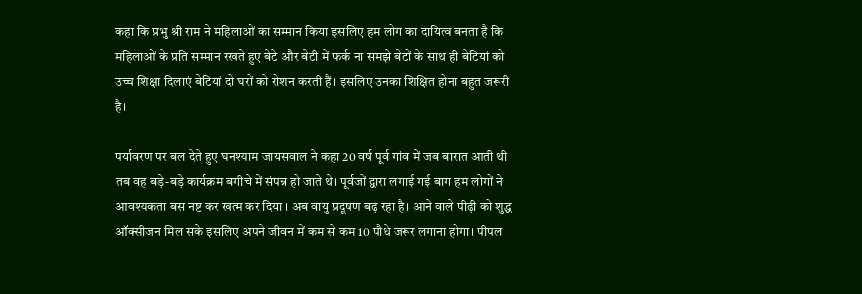कहा कि प्रभु श्री राम ने महिलाओं का सम्मान किया इसलिए हम लोग का दायित्व बनता है कि महिलाओं के प्रति सम्मान रखते हुए बेटे और बेटी में फर्क ना समझे बेटों के साथ ही बेटियां को उच्च शिक्षा दिलाएं बेटियां दो घरों को रोशन करती हैं। इसलिए उनका शिक्षित होना बहुत जरूरी है।

पर्यावरण पर बल देते हुए घनश्याम जायसवाल ने कहा 20 वर्ष पूर्व गांव में जब बारात आती थी तब वह बड़े-बड़े कार्यक्रम बगीचे में संपन्न हो जाते थे। पूर्वजों द्वारा लगाई गई बाग हम लोगों ने आवश्यकता बस नष्ट कर खत्म कर दिया । अब वायु प्रदूषण बढ़ रहा है। आने वाले पीढ़ी को शुद्ध ऑक्सीजन मिल सके इसलिए अपने जीवन में कम से कम 10 पौधे जरूर लगाना होगा। पीपल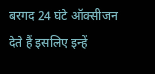बरगद 24 घंटे ऑक्सीजन देते हैं इसलिए इन्हें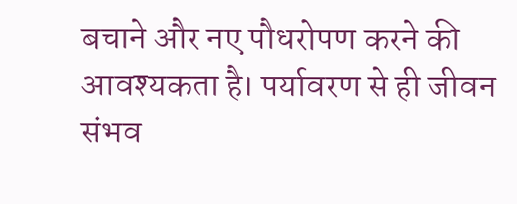बचाने और नए पौधरोपण करने की आवश्यकता है। पर्यावरण से ही जीवन संभव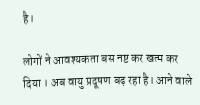है।

लोगों ने आवश्यकता बस नष्ट कर खत्म कर दिया । अब वायु प्रदूषण बढ़ रहा है। आने वाले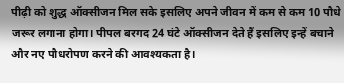पीढ़ी को शुद्ध ऑक्सीजन मिल सके इसलिए अपने जीवन में कम से कम 10 पौधे जरूर लगाना होगा। पीपल बरगद 24 घंटे ऑक्सीजन देते हैं इसलिए इन्हें बचाने और नए पौधरोपण करने की आवश्यकता है।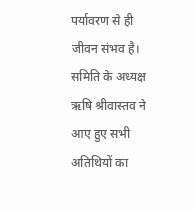पर्यावरण से ही जीवन संभव है। समिति के अध्यक्ष ऋषि श्रीवास्तव ने आए हुए सभी अतिथियों का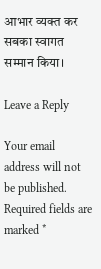आभार व्यक्त कर सबका स्वागत सम्मान किया।

Leave a Reply

Your email address will not be published. Required fields are marked *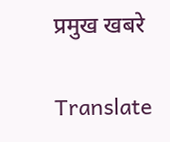प्रमुख खबरे

Translate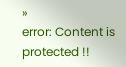»
error: Content is protected !!